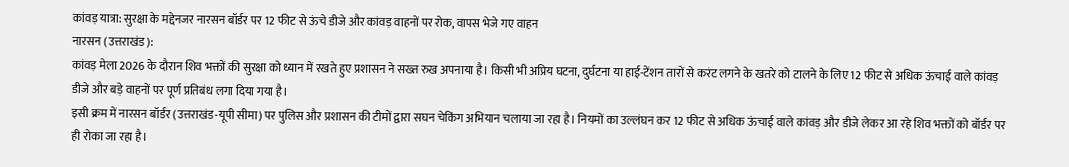कांवड़ यात्रा: सुरक्षा के मद्देनजर नारसन बॉर्डर पर 12 फीट से ऊंचे डीजे और कांवड़ वाहनों पर रोक, वापस भेजे गए वाहन
नारसन (उत्तराखंड):
कांवड़ मेला 2026 के दौरान शिव भक्तों की सुरक्षा को ध्यान में रखते हुए प्रशासन ने सख्त रुख अपनाया है। किसी भी अप्रिय घटना, दुर्घटना या हाई-टेंशन तारों से करंट लगने के खतरे को टालने के लिए 12 फीट से अधिक ऊंचाई वाले कांवड़ डीजे और बड़े वाहनों पर पूर्ण प्रतिबंध लगा दिया गया है।
इसी क्रम में नारसन बॉर्डर (उत्तराखंड-यूपी सीमा) पर पुलिस और प्रशासन की टीमों द्वारा सघन चेकिंग अभियान चलाया जा रहा है। नियमों का उल्लंघन कर 12 फीट से अधिक ऊंचाई वाले कांवड़ और डीजे लेकर आ रहे शिव भक्तों को बॉर्डर पर ही रोका जा रहा है।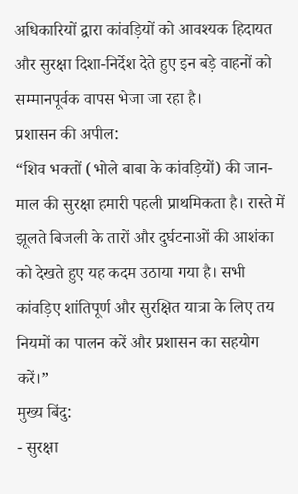अधिकारियों द्वारा कांवड़ियों को आवश्यक हिदायत और सुरक्षा दिशा-निर्देश देते हुए इन बड़े वाहनों को सम्मानपूर्वक वापस भेजा जा रहा है।
प्रशासन की अपील:
“शिव भक्तों (भोले बाबा के कांवड़ियों) की जान-माल की सुरक्षा हमारी पहली प्राथमिकता है। रास्ते में झूलते बिजली के तारों और दुर्घटनाओं की आशंका को देखते हुए यह कदम उठाया गया है। सभी कांवड़िए शांतिपूर्ण और सुरक्षित यात्रा के लिए तय नियमों का पालन करें और प्रशासन का सहयोग करें।”
मुख्य बिंदु:
- सुरक्षा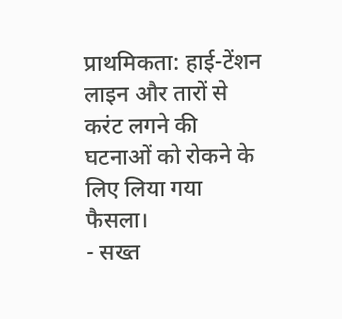प्राथमिकता: हाई-टेंशन लाइन और तारों से करंट लगने की घटनाओं को रोकने के लिए लिया गया फैसला।
- सख्त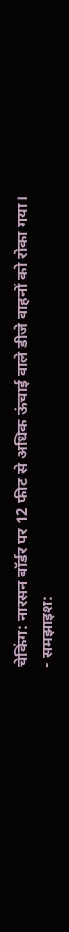चेकिंग: नारसन बॉर्डर पर 12 फीट से अधिक ऊंचाई वाले डीजे वाहनों को रोका गया।
- समझाइश: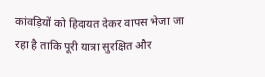कांवड़ियों को हिदायत देकर वापस भेजा जा रहा है ताकि पूरी यात्रा सुरक्षित और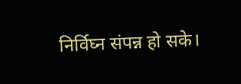निर्विघ्न संपन्न हो सके।